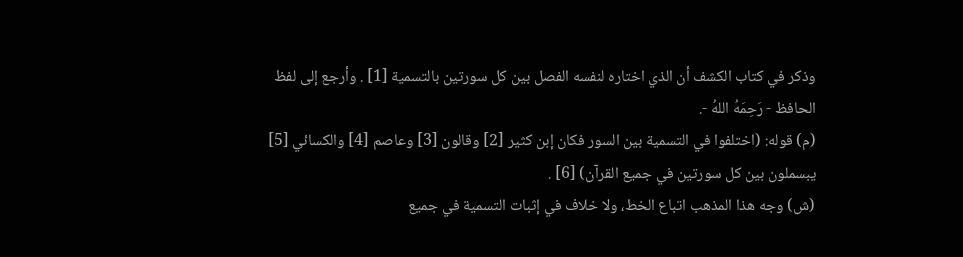وذكر في كتاب الكشف أن الذي اختاره لنفسه الفصل بين كل سورتين بالتسمية [1] . وأرجع إلى لفظ الحافظ - رَحِمَهُ اللهُ -.
(م) قوله: (اختلفوا في التسمية بين السور فكان إبن كثير [2] وقالون [3] وعاصم [4] والكسائي [5] يبسملون بين كل سورتين في جميع القرآن) [6] .
(ش) وجه هذا المذهب اتباع الخط، ولا خلاف في إثبات التسمية في جميع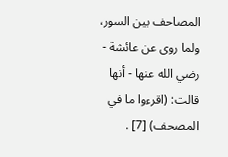المصاحف بين السور، ولما روى عن عائشة - رضي الله عنها - أنها قالت: (اقرءوا ما في المصحف) [7] .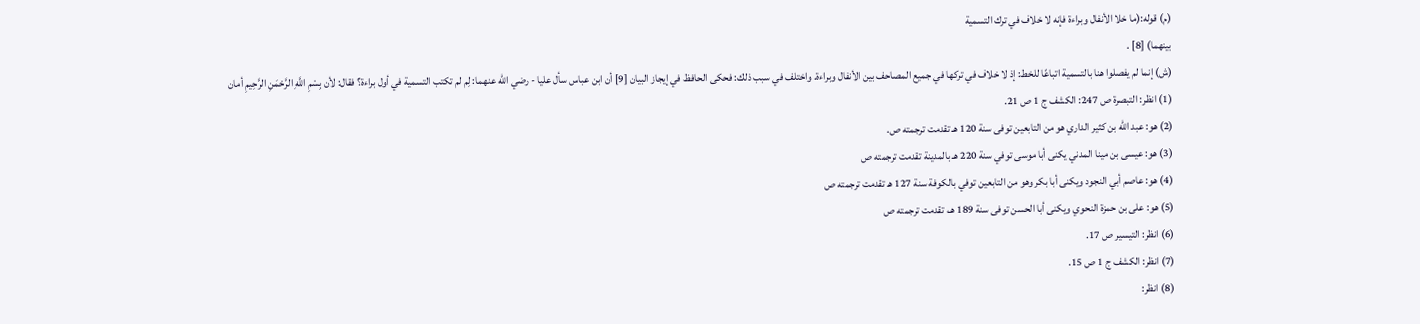(م) قوله:(ما خلا الأنفال وبراءة فإنه لا خلاف في ترك التسمية
بينهما) [8] .
(ش) إنما لم يفصلوا هنا بالتسمية اتباعًا للخط: إذ لا خلاف في تركها في جميع المصاحف بين الأنفال وبراءة. واختلف في سبب ذلك: فحكى الحافظ في إيجاز البيان [9] أن ابن عباس سأل عليا - رضي الله عنهما: لِم لم تكتب التسمية في أول براءة؟ فقال: لأن بِسْمِ اللَّهِ الرَّحْمَنِ الرَّحِيمِ أمان
(1) انظر: التبصرة ص 247: الكشف ج 1 ص 21.
(2) هو: عبد الله بن كثير الداري هو من التابعين توفى سنة 120 هـ تقدمت ترجمته ص.
(3) هو: عيسى بن مينا المدني يكنى أبا موسى توفي سنة 220 هـ بالمدينة تقدمت ترجمته ص
(4) هو: عاصم أبي النجود ويكنى أبا بكر وهو من التابعين توفي بالكوفة سنة 127 هـ تقدمت ترجمته ص
(5) هو: على بن حمزة النحوي ويكنى أبا الحسن توفى سنة 189 هـ، تقدمت ترجمته ص
(6) انظر: التيسير ص 17.
(7) انظر: الكشف ج 1 ص 15.
(8) انظر: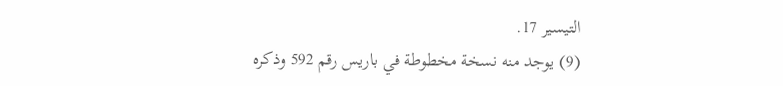التيسير 17.
(9) يوجد منه نسخة مخطوطة في باريس رقم 592 وذكره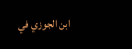ابن الجوزي في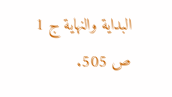البداية والنهاية ج 1 ص 505.